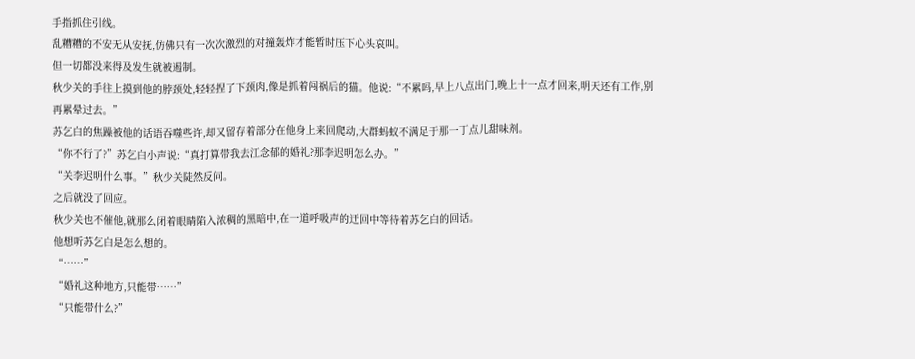手指抓住引线。
乱糟糟的不安无从安抚,仿佛只有一次次激烈的对撞轰炸才能暂时压下心头哀叫。
但一切都没来得及发生就被遏制。
秋少关的手往上摸到他的脖颈处,轻轻捏了下颈肉,像是抓着闯祸后的猫。他说:“不累吗,早上八点出门,晚上十一点才回来,明天还有工作,别再累晕过去。”
苏乞白的焦躁被他的话语吞噬些许,却又留存着部分在他身上来回爬动,大群蚂蚁不满足于那一丁点儿甜味剂。
“你不行了?”苏乞白小声说:“真打算带我去江念郁的婚礼?那李迟明怎么办。”
“关李迟明什么事。”秋少关陡然反问。
之后就没了回应。
秋少关也不催他,就那么闭着眼睛陷入浓稠的黑暗中,在一道呼吸声的迂回中等待着苏乞白的回话。
他想听苏乞白是怎么想的。
“……”
“婚礼这种地方,只能带……”
“只能带什么?”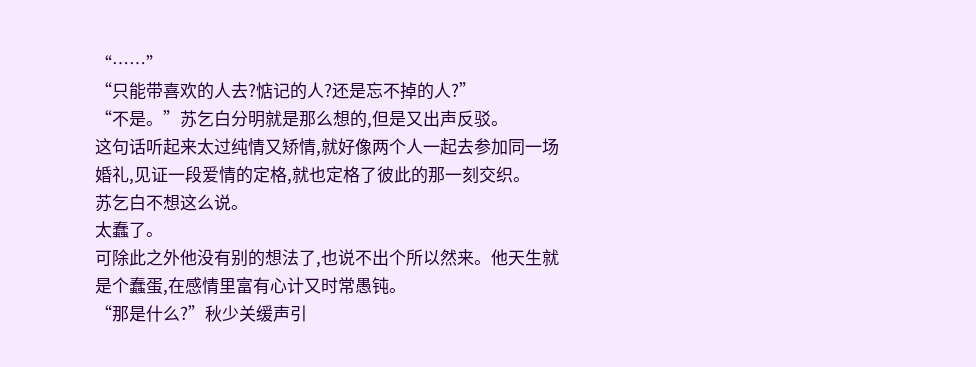“……”
“只能带喜欢的人去?惦记的人?还是忘不掉的人?”
“不是。”苏乞白分明就是那么想的,但是又出声反驳。
这句话听起来太过纯情又矫情,就好像两个人一起去参加同一场婚礼,见证一段爱情的定格,就也定格了彼此的那一刻交织。
苏乞白不想这么说。
太蠢了。
可除此之外他没有别的想法了,也说不出个所以然来。他天生就是个蠢蛋,在感情里富有心计又时常愚钝。
“那是什么?”秋少关缓声引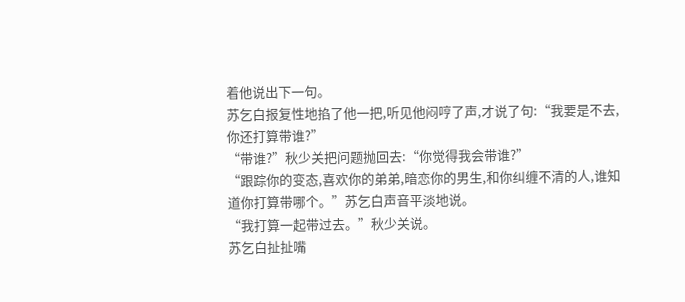着他说出下一句。
苏乞白报复性地掐了他一把,听见他闷哼了声,才说了句:“我要是不去,你还打算带谁?”
“带谁?”秋少关把问题抛回去:“你觉得我会带谁?”
“跟踪你的变态,喜欢你的弟弟,暗恋你的男生,和你纠缠不清的人,谁知道你打算带哪个。”苏乞白声音平淡地说。
“我打算一起带过去。”秋少关说。
苏乞白扯扯嘴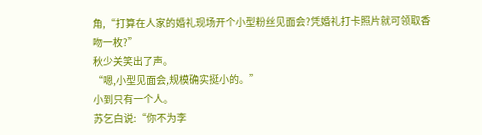角,“打算在人家的婚礼现场开个小型粉丝见面会?凭婚礼打卡照片就可领取香吻一枚?”
秋少关笑出了声。
“嗯,小型见面会,规模确实挺小的。”
小到只有一个人。
苏乞白说:“你不为李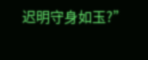迟明守身如玉?”